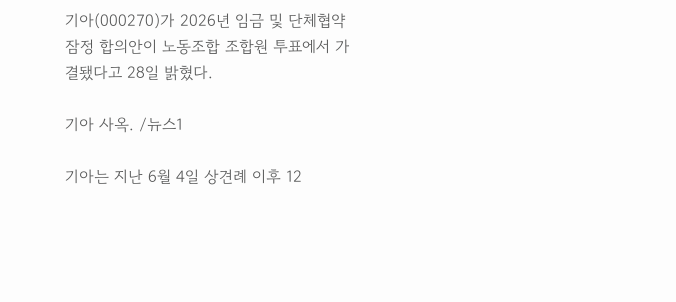기아(000270)가 2026년 임금 및 단체협약 잠정 합의안이 노동조합 조합원 투표에서 가결됐다고 28일 밝혔다.

기아 사옥. /뉴스1

기아는 지난 6월 4일 상견례 이후 12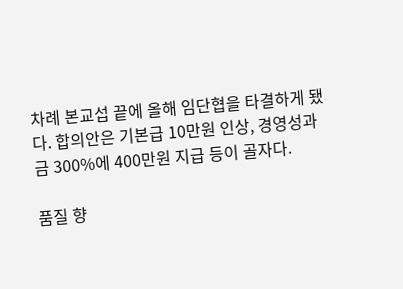차례 본교섭 끝에 올해 임단협을 타결하게 됐다. 합의안은 기본급 10만원 인상, 경영성과금 300%에 400만원 지급 등이 골자다.

품질 향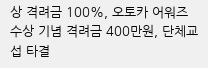상 격려금 100%, 오토카 어워즈 수상 기념 격려금 400만원, 단체교섭 타결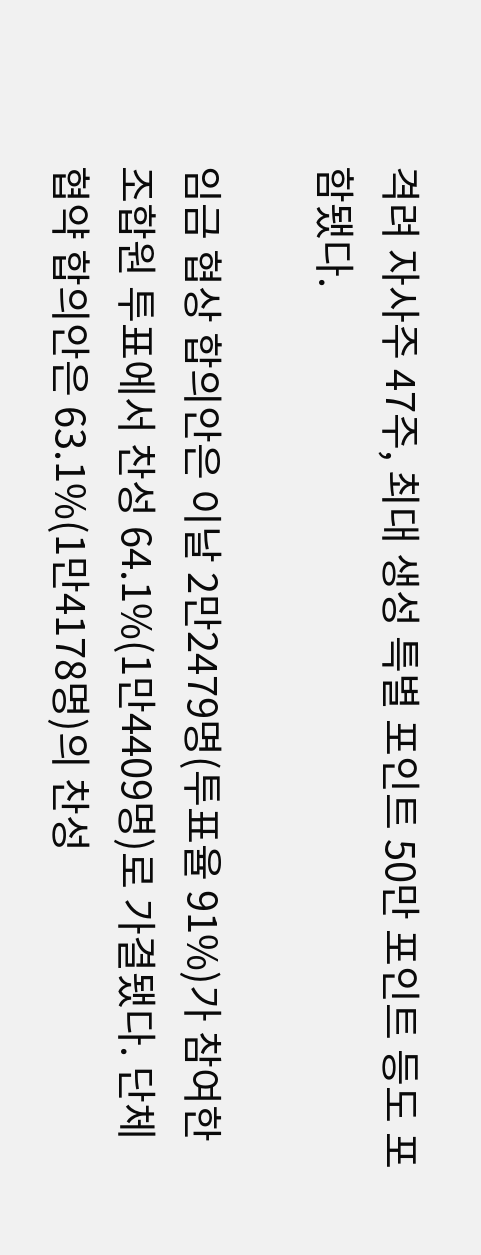격려 자사주 47주, 최대 생성 특별 포인트 50만 포인트 등도 포함됐다.

임금 협상 합의안은 이날 2만2479명(투표율 91%)가 참여한 조합원 투표에서 찬성 64.1%(1만4409명)로 가결됐다. 단체협약 합의안은 63.1%(1만4178명)의 찬성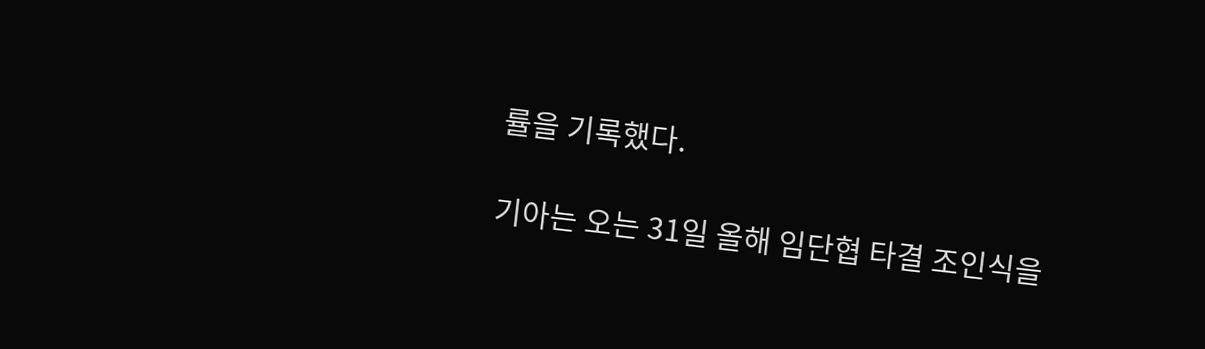률을 기록했다.

기아는 오는 31일 올해 임단협 타결 조인식을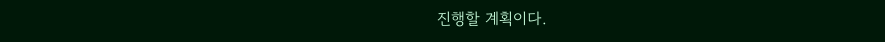진행할 계획이다.